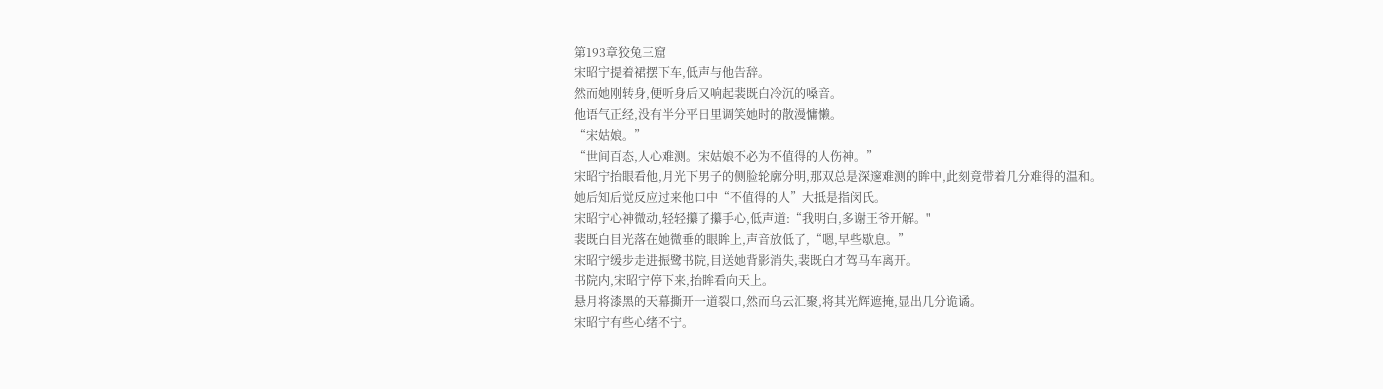第193章狡兔三窟
宋昭宁提着裙摆下车,低声与他告辞。
然而她刚转身,便听身后又响起裴既白冷沉的嗓音。
他语气正经,没有半分平日里调笑她时的散漫慵懒。
“宋姑娘。”
“世间百态,人心难测。宋姑娘不必为不值得的人伤神。”
宋昭宁抬眼看他,月光下男子的侧脸轮廓分明,那双总是深邃难测的眸中,此刻竟带着几分难得的温和。
她后知后觉反应过来他口中“不值得的人”大抵是指闵氏。
宋昭宁心神微动,轻轻攥了攥手心,低声道:“我明白,多谢王爷开解。"
裴既白目光落在她微垂的眼眸上,声音放低了,“嗯,早些歇息。”
宋昭宁缓步走进振鹭书院,目送她背影消失,裴既白才驾马车离开。
书院内,宋昭宁停下来,抬眸看向天上。
悬月将漆黑的天幕撕开一道裂口,然而乌云汇聚,将其光辉遮掩,显出几分诡谲。
宋昭宁有些心绪不宁。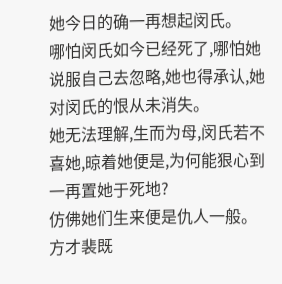她今日的确一再想起闵氏。
哪怕闵氏如今已经死了,哪怕她说服自己去忽略,她也得承认,她对闵氏的恨从未消失。
她无法理解,生而为母,闵氏若不喜她,晾着她便是,为何能狠心到一再置她于死地?
仿佛她们生来便是仇人一般。
方才裴既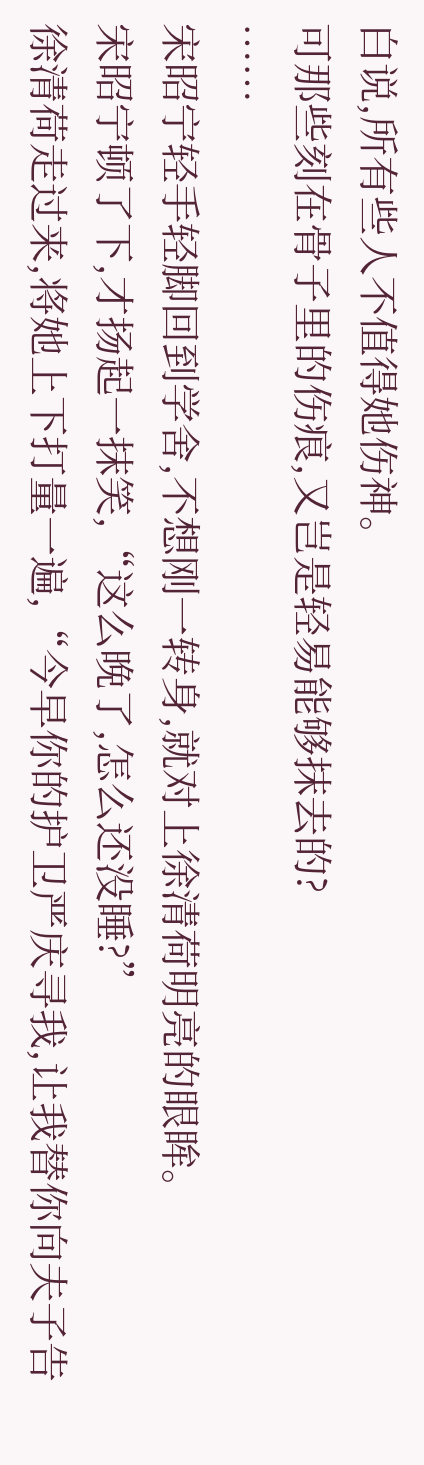白说,所有些人不值得她伤神。
可那些刻在骨子里的伤痕,又岂是轻易能够抹去的?
……
宋昭宁轻手轻脚回到学舍,不想刚一转身,就对上徐清荷明亮的眼眸。
宋昭宁顿了下,才扬起一抹笑,“这么晚了,怎么还没睡?”
徐清荷走过来,将她上下打量一遍,“今早你的护卫严庆寻我,让我替你向夫子告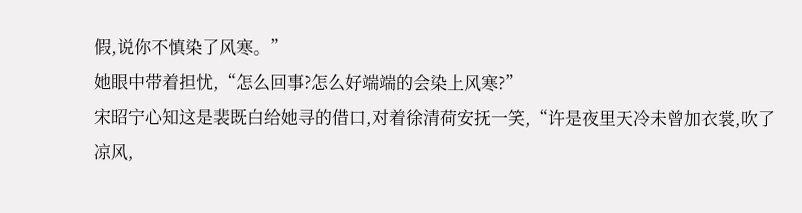假,说你不慎染了风寒。”
她眼中带着担忧,“怎么回事?怎么好端端的会染上风寒?”
宋昭宁心知这是裴既白给她寻的借口,对着徐清荷安抚一笑,“许是夜里天冷未曾加衣裳,吹了凉风,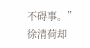不碍事。”
徐清荷却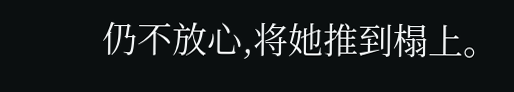仍不放心,将她推到榻上。